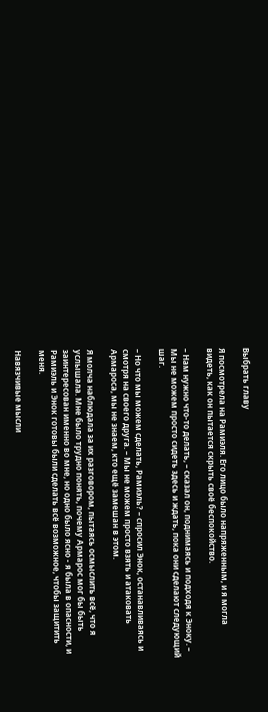Выбрать главу

Я посмотрела на Рамиэля. Его лицо было напряженным, и я могла видеть, как он пытается скрыть своё беспокойство.

– Нам нужно что-то делать, – сказал он, поднимаясь и подходя к Эноку. – Мы не можем просто сидеть здесь и ждать, пока они сделают следующий шаг.

– Но что мы можем сделать, Рамиэль? – спросил Энок, останавливаясь и смотря на своего друга. – Мы не можем просто взять и атаковать Армароса, мы не знаем, кто ещё замешан в этом.

Я молча наблюдала за их разговором, пытаясь осмыслить всё, что я услышала. Мне было трудно понять, почему Армарос мог бы быть заинтересован именно во мне, но одно было ясно - я была в опасности, и Рамиэль и Энок готовы были сделать всё возможное, чтобы защитить меня.

Навязчивые мысли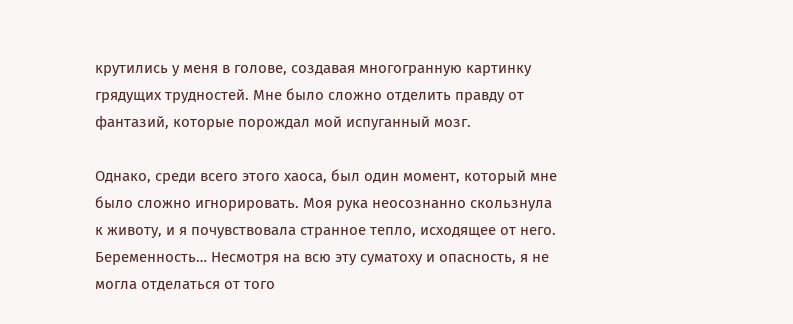крутились у меня в голове, создавая многогранную картинку грядущих трудностей. Мне было сложно отделить правду от фантазий, которые порождал мой испуганный мозг.

Однако, среди всего этого хаоса, был один момент, который мне было сложно игнорировать. Моя рука неосознанно скользнула к животу, и я почувствовала странное тепло, исходящее от него. Беременность… Несмотря на всю эту суматоху и опасность, я не могла отделаться от того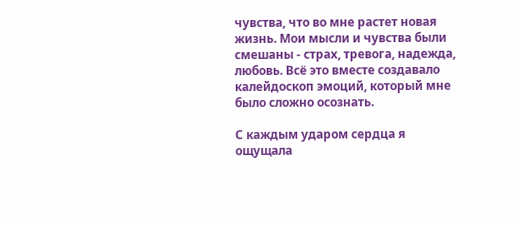чувства, что во мне растет новая жизнь. Мои мысли и чувства были смешаны - страх, тревога, надежда, любовь. Всё это вместе создавало калейдоскоп эмоций, который мне было сложно осознать.

С каждым ударом сердца я ощущала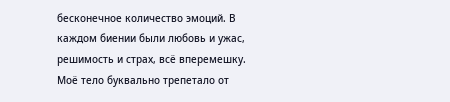бесконечное количество эмоций. В каждом биении были любовь и ужас, решимость и страх, всё вперемешку. Моё тело буквально трепетало от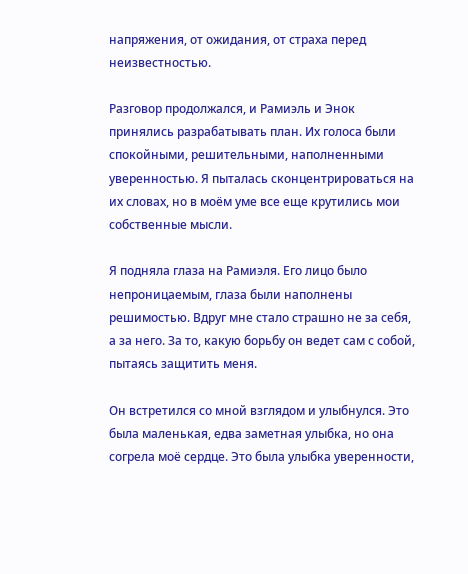напряжения, от ожидания, от страха перед неизвестностью.

Разговор продолжался, и Рамиэль и Энок принялись разрабатывать план. Их голоса были спокойными, решительными, наполненными уверенностью. Я пыталась сконцентрироваться на их словах, но в моём уме все еще крутились мои собственные мысли.

Я подняла глаза на Рамиэля. Его лицо было непроницаемым, глаза были наполнены решимостью. Вдруг мне стало страшно не за себя, а за него. За то, какую борьбу он ведет сам с собой, пытаясь защитить меня.

Он встретился со мной взглядом и улыбнулся. Это была маленькая, едва заметная улыбка, но она согрела моё сердце. Это была улыбка уверенности,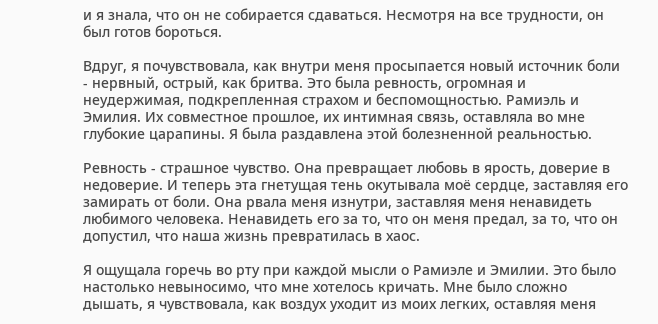и я знала, что он не собирается сдаваться. Несмотря на все трудности, он был готов бороться.

Вдруг, я почувствовала, как внутри меня просыпается новый источник боли - нервный, острый, как бритва. Это была ревность, огромная и неудержимая, подкрепленная страхом и беспомощностью. Рамиэль и Эмилия. Их совместное прошлое, их интимная связь, оставляла во мне глубокие царапины. Я была раздавлена этой болезненной реальностью.

Ревность - страшное чувство. Она превращает любовь в ярость, доверие в недоверие. И теперь эта гнетущая тень окутывала моё сердце, заставляя его замирать от боли. Она рвала меня изнутри, заставляя меня ненавидеть любимого человека. Ненавидеть его за то, что он меня предал, за то, что он допустил, что наша жизнь превратилась в хаос.

Я ощущала горечь во рту при каждой мысли о Рамиэле и Эмилии. Это было настолько невыносимо, что мне хотелось кричать. Мне было сложно дышать, я чувствовала, как воздух уходит из моих легких, оставляя меня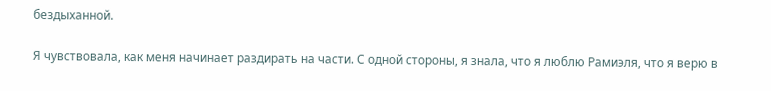бездыханной.

Я чувствовала, как меня начинает раздирать на части. С одной стороны, я знала, что я люблю Рамиэля, что я верю в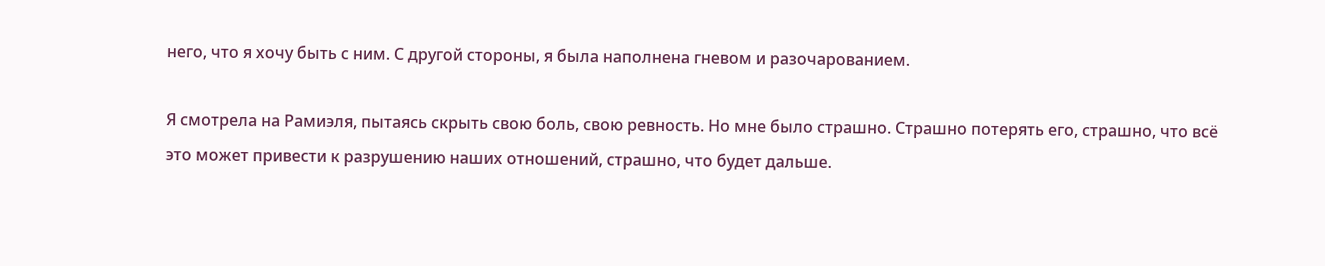него, что я хочу быть с ним. С другой стороны, я была наполнена гневом и разочарованием.

Я смотрела на Рамиэля, пытаясь скрыть свою боль, свою ревность. Но мне было страшно. Страшно потерять его, страшно, что всё это может привести к разрушению наших отношений, страшно, что будет дальше.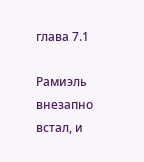глава 7.1

Рамиэль внезапно встал, и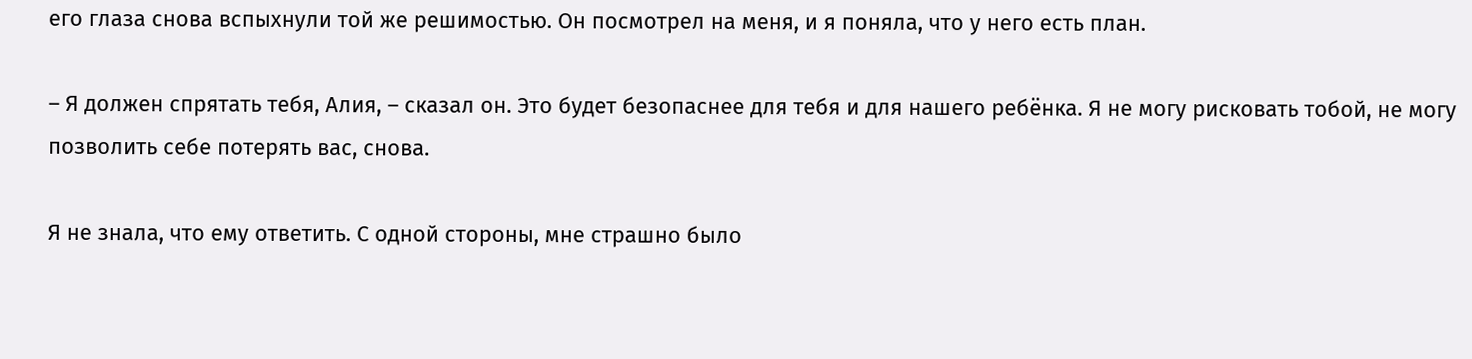его глаза снова вспыхнули той же решимостью. Он посмотрел на меня, и я поняла, что у него есть план.

– Я должен спрятать тебя, Алия, – сказал он. Это будет безопаснее для тебя и для нашего ребёнка. Я не могу рисковать тобой, не могу позволить себе потерять вас, снова.

Я не знала, что ему ответить. С одной стороны, мне страшно было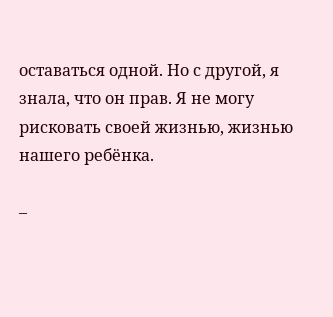оставаться одной. Но с другой, я знала, что он прав. Я не могу рисковать своей жизнью, жизнью нашего ребёнка.

–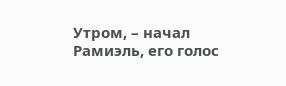Утром, – начал Рамиэль, его голос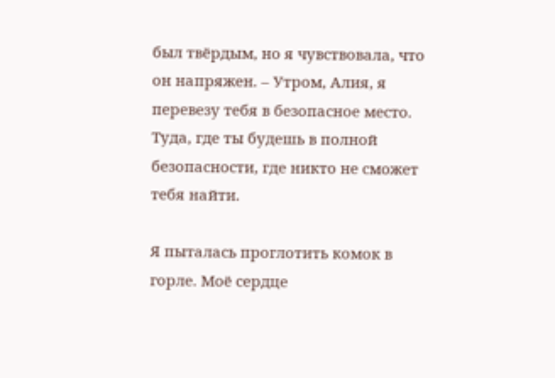был твёрдым, но я чувствовала, что он напряжен. – Утром, Алия, я перевезу тебя в безопасное место. Туда, где ты будешь в полной безопасности, где никто не сможет тебя найти.

Я пыталась проглотить комок в горле. Моё сердце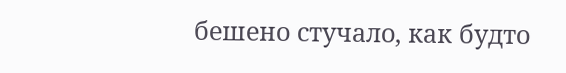бешено стучало, как будто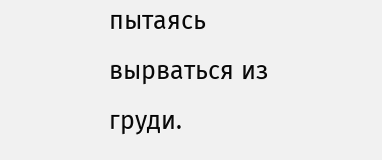пытаясь вырваться из груди.